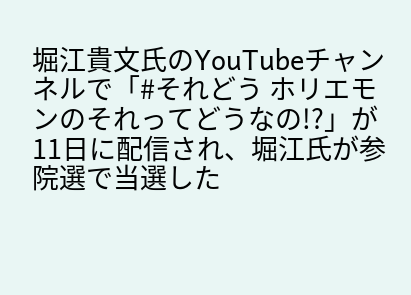堀江貴文氏のYouTubeチャンネルで「#それどう ホリエモンのそれってどうなの!?」が11日に配信され、堀江氏が参院選で当選した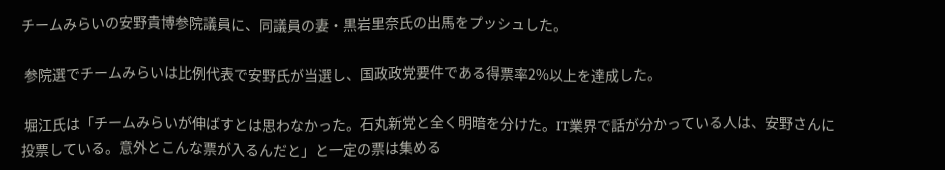チームみらいの安野貴博参院議員に、同議員の妻・黒岩里奈氏の出馬をプッシュした。

 参院選でチームみらいは比例代表で安野氏が当選し、国政政党要件である得票率2%以上を達成した。

 堀江氏は「チームみらいが伸ばすとは思わなかった。石丸新党と全く明暗を分けた。IT業界で話が分かっている人は、安野さんに投票している。意外とこんな票が入るんだと」と一定の票は集める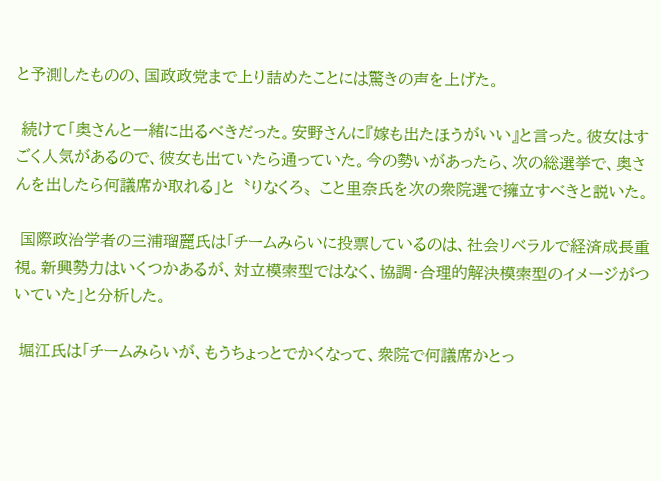と予測したものの、国政政党まで上り詰めたことには驚きの声を上げた。

 続けて「奥さんと一緒に出るべきだった。安野さんに『嫁も出たほうがいい』と言った。彼女はすごく人気があるので、彼女も出ていたら通っていた。今の勢いがあったら、次の総選挙で、奥さんを出したら何議席か取れる」と〝りなくろ〟こと里奈氏を次の衆院選で擁立すべきと説いた。

 国際政治学者の三浦瑠麗氏は「チームみらいに投票しているのは、社会リベラルで経済成長重視。新興勢力はいくつかあるが、対立模索型ではなく、協調・合理的解決模索型のイメージがついていた」と分析した。

 堀江氏は「チームみらいが、もうちょっとでかくなって、衆院で何議席かとっ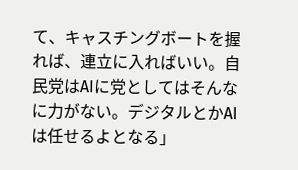て、キャスチングボートを握れば、連立に入ればいい。自民党はAIに党としてはそんなに力がない。デジタルとかAIは任せるよとなる」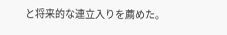と将来的な連立入りを薦めた。